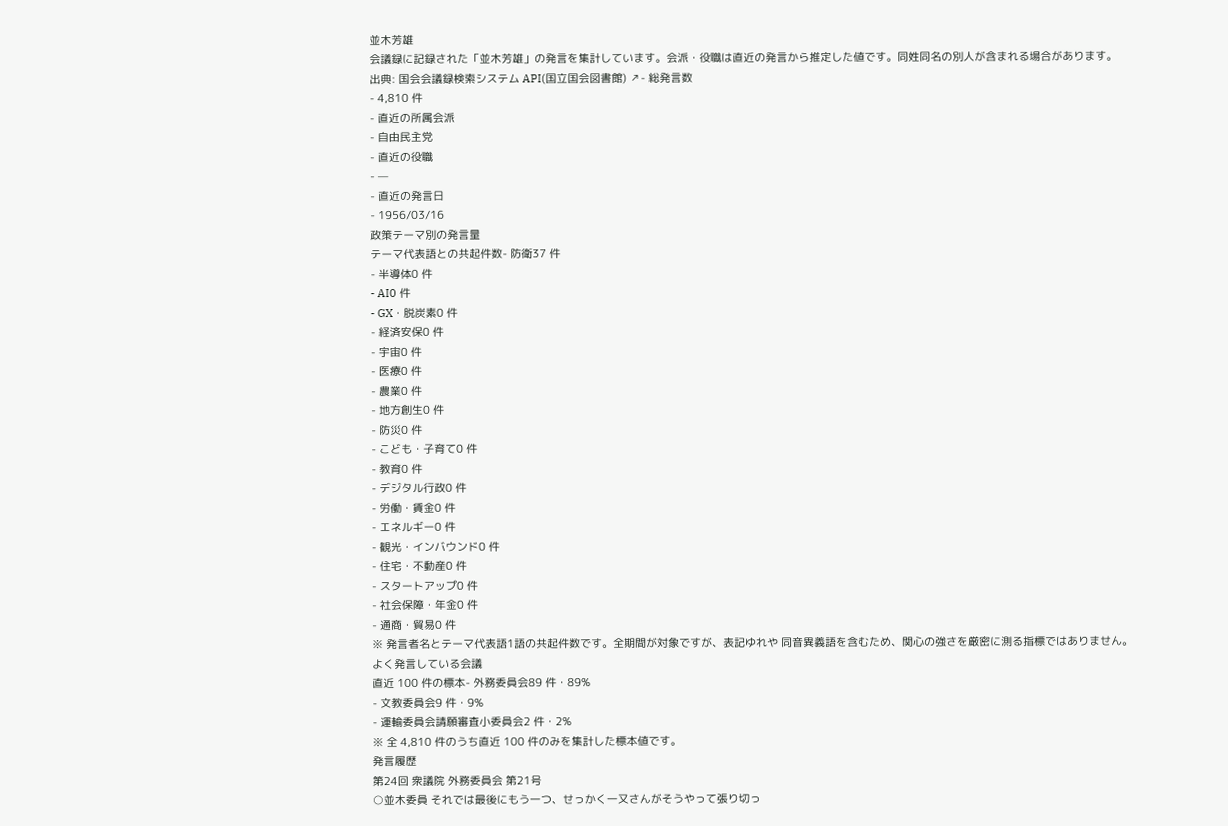並木芳雄
会議録に記録された「並木芳雄」の発言を集計しています。会派・役職は直近の発言から推定した値です。同姓同名の別人が含まれる場合があります。
出典: 国会会議録検索システム API(国立国会図書館) ↗- 総発言数
- 4,810 件
- 直近の所属会派
- 自由民主党
- 直近の役職
- —
- 直近の発言日
- 1956/03/16
政策テーマ別の発言量
テーマ代表語との共起件数- 防衛37 件
- 半導体0 件
- AI0 件
- GX・脱炭素0 件
- 経済安保0 件
- 宇宙0 件
- 医療0 件
- 農業0 件
- 地方創生0 件
- 防災0 件
- こども・子育て0 件
- 教育0 件
- デジタル行政0 件
- 労働・賃金0 件
- エネルギー0 件
- 観光・インバウンド0 件
- 住宅・不動産0 件
- スタートアップ0 件
- 社会保障・年金0 件
- 通商・貿易0 件
※ 発言者名とテーマ代表語1語の共起件数です。全期間が対象ですが、表記ゆれや 同音異義語を含むため、関心の強さを厳密に測る指標ではありません。
よく発言している会議
直近 100 件の標本- 外務委員会89 件・89%
- 文教委員会9 件・9%
- 運輸委員会請願審査小委員会2 件・2%
※ 全 4,810 件のうち直近 100 件のみを集計した標本値です。
発言履歴
第24回 衆議院 外務委員会 第21号
○並木委員 それでは最後にもう一つ、せっかく一又さんがそうやって張り切っ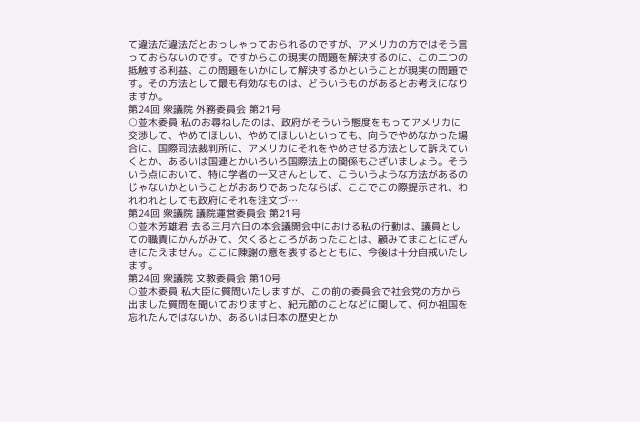て違法だ違法だとおっしゃっておられるのですが、アメリカの方ではそう言っておらないのです。ですからこの現実の問題を解決するのに、この二つの抵触する利益、この問題をいかにして解決するかということが現実の問題です。その方法として最も有効なものは、どういうものがあるとお考えになりますか。
第24回 衆議院 外務委員会 第21号
○並木委員 私のお尋ねしたのは、政府がそういう態度をもってアメリカに交渉して、やめてほしい、やめてほしいといっても、向うでやめなかった場合に、国際司法裁判所に、アメリカにそれをやめさせる方法として訴えていくとか、あるいは国連とかいろいろ国際法上の関係もございましょう。そういう点において、特に学者の一又さんとして、こういうような方法があるのじゃないかということがおありであったならば、ここでこの際提示され、われわれとしても政府にそれを注文づ…
第24回 衆議院 議院運営委員会 第21号
○並木芳雄君 去る三月六日の本会議開会中における私の行動は、議員としての職責にかんがみて、欠くるところがあったことは、顧みてまことにざんきにたえません。ここに陳謝の意を表するとともに、今後は十分自戒いたします。
第24回 衆議院 文教委員会 第10号
○並木委員 私大臣に質問いたしますが、この前の委員会で社会党の方から出ました質問を聞いておりますと、紀元節のことなどに関して、何か祖国を忘れたんではないか、あるいは日本の歴史とか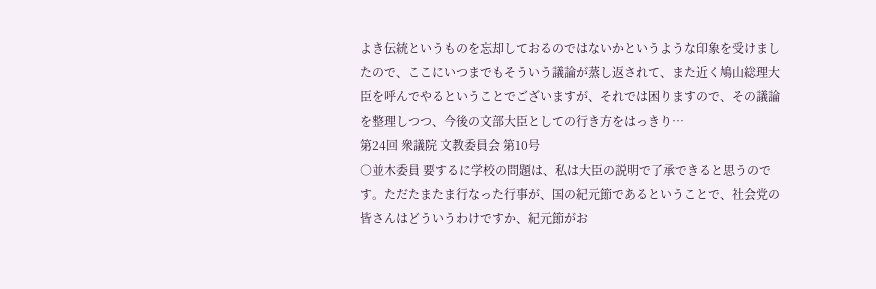よき伝統というものを忘却しておるのではないかというような印象を受けましたので、ここにいつまでもそういう議論が蒸し返されて、また近く鳩山総理大臣を呼んでやるということでございますが、それでは困りますので、その議論を整理しつつ、今後の文部大臣としての行き方をはっきり…
第24回 衆議院 文教委員会 第10号
○並木委員 要するに学校の問題は、私は大臣の説明で了承できると思うのです。ただたまたま行なった行事が、国の紀元節であるということで、社会党の皆さんはどういうわけですか、紀元節がお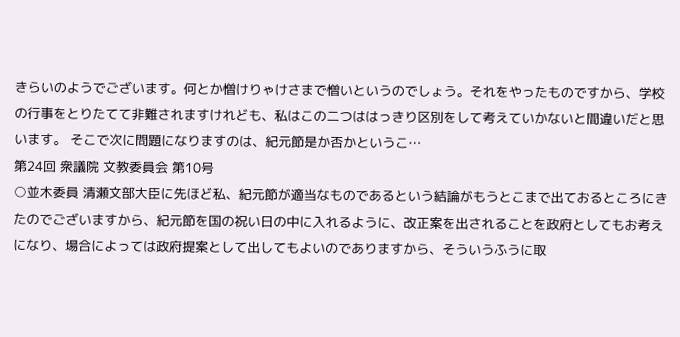きらいのようでございます。何とか憎けりゃけさまで憎いというのでしょう。それをやったものですから、学校の行事をとりたてて非難されますけれども、私はこの二つははっきり区別をして考えていかないと間違いだと思います。 そこで次に問題になりますのは、紀元節是か否かというこ…
第24回 衆議院 文教委員会 第10号
○並木委員 清瀬文部大臣に先ほど私、紀元節が適当なものであるという結論がもうとこまで出ておるところにきたのでございますから、紀元節を国の祝い日の中に入れるように、改正案を出されることを政府としてもお考えになり、場合によっては政府提案として出してもよいのでありますから、そういうふうに取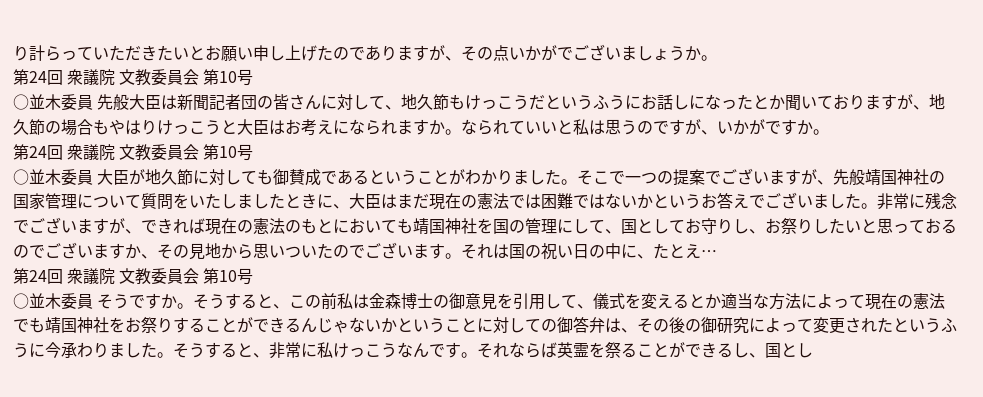り計らっていただきたいとお願い申し上げたのでありますが、その点いかがでございましょうか。
第24回 衆議院 文教委員会 第10号
○並木委員 先般大臣は新聞記者団の皆さんに対して、地久節もけっこうだというふうにお話しになったとか聞いておりますが、地久節の場合もやはりけっこうと大臣はお考えになられますか。なられていいと私は思うのですが、いかがですか。
第24回 衆議院 文教委員会 第10号
○並木委員 大臣が地久節に対しても御賛成であるということがわかりました。そこで一つの提案でございますが、先般靖国神社の国家管理について質問をいたしましたときに、大臣はまだ現在の憲法では困難ではないかというお答えでございました。非常に残念でございますが、できれば現在の憲法のもとにおいても靖国神社を国の管理にして、国としてお守りし、お祭りしたいと思っておるのでございますか、その見地から思いついたのでございます。それは国の祝い日の中に、たとえ…
第24回 衆議院 文教委員会 第10号
○並木委員 そうですか。そうすると、この前私は金森博士の御意見を引用して、儀式を変えるとか適当な方法によって現在の憲法でも靖国神社をお祭りすることができるんじゃないかということに対しての御答弁は、その後の御研究によって変更されたというふうに今承わりました。そうすると、非常に私けっこうなんです。それならば英霊を祭ることができるし、国とし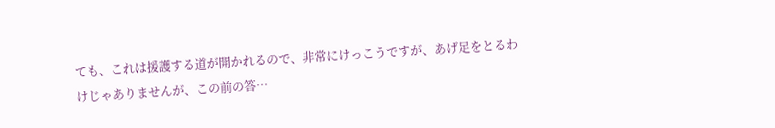ても、これは援護する道が開かれるので、非常にけっこうですが、あげ足をとるわけじゃありませんが、この前の答…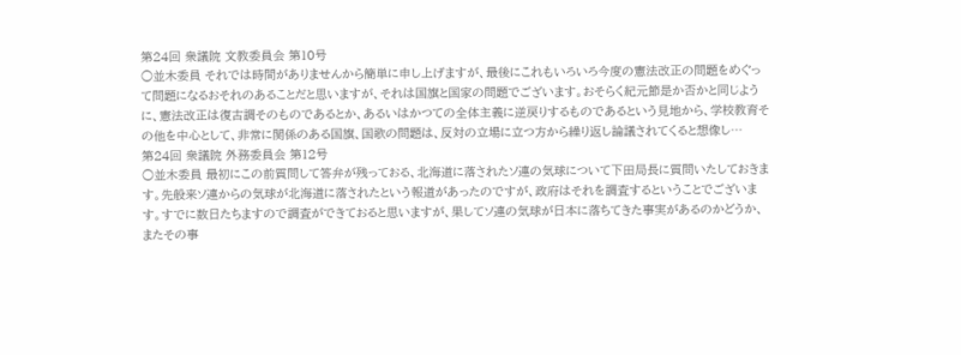第24回 衆議院 文教委員会 第10号
○並木委員 それでは時間がありませんから簡単に申し上げますが、最後にこれもいろいろ今度の憲法改正の問題をめぐって問題になるおそれのあることだと思いますが、それは国旗と国家の問題でございます。おそらく紀元節是か否かと同じように、憲法改正は復古調そのものであるとか、あるいはかつての全体主義に逆戻りするものであるという見地から、学校教育その他を中心として、非常に関係のある国旗、国歌の問題は、反対の立場に立つ方から繰り返し論議されてくると想像し…
第24回 衆議院 外務委員会 第12号
○並木委員 最初にこの前質問して答弁が残っておる、北海道に落されたソ連の気球について下田局長に質問いたしておきます。先般来ソ連からの気球が北海道に落されたという報道があったのですが、政府はそれを調査するということでございます。すでに数日たちますので調査ができておると思いますが、果してソ連の気球が日本に落ちてきた事実があるのかどうか、またその事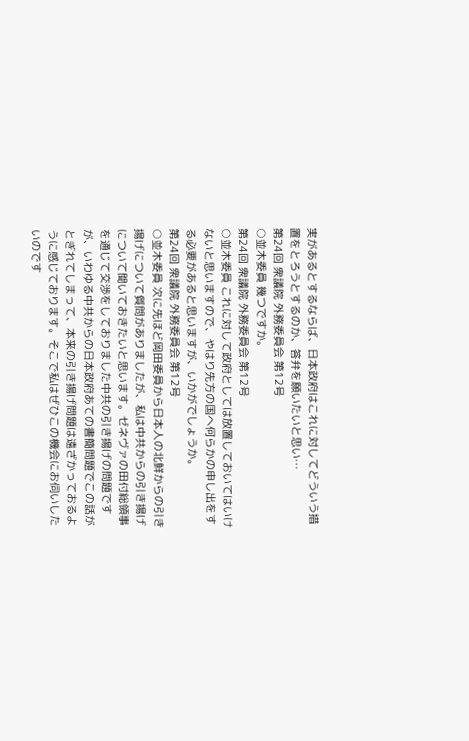実があるとするならば、日本政府はこれに対してどういう措置をとろうとするのか、答弁を願いたいと思い…
第24回 衆議院 外務委員会 第12号
○並木委員 幾つですか。
第24回 衆議院 外務委員会 第12号
○並木委員 これに対して政府としては放置しておいてはいけないと思いますので、やはり先方の国へ何らかの申し出をする必要があると思いますが、いかがでしょうか。
第24回 衆議院 外務委員会 第12号
○並木委員 次に先ほど岡田委員から日本人の北鮮からの引き揚げについて質問がありましたが、私は中共からの引き揚げについて聞いておきたいと思います。ゼネヴァの田付総領事を通じて交渉をしておりました中共の引き揚げの問題ですが、いわゆる中共からの日本政府あての書簡問題でこの話がとぎれてしまって、本来の引き揚げ問題は遠ざかっておるように感じております。そこで私はぜひこの機会にお伺いしたいのです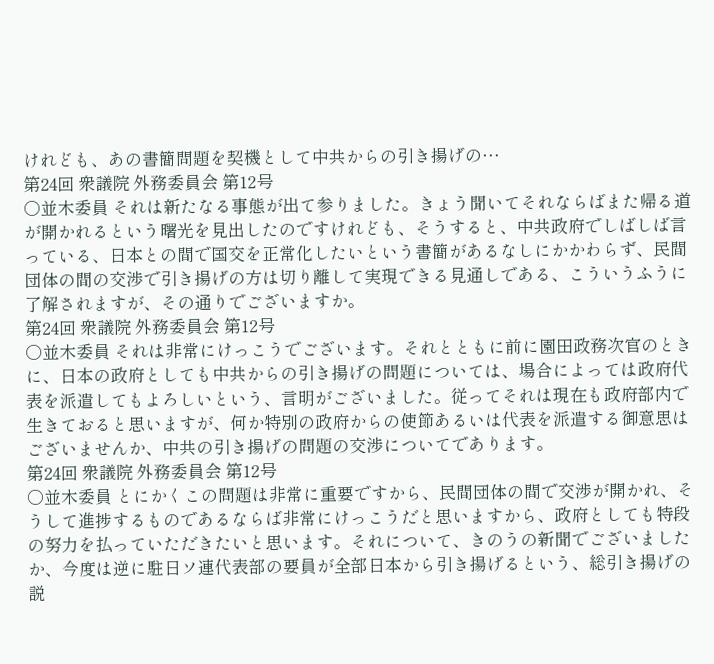けれども、あの書簡問題を契機として中共からの引き揚げの…
第24回 衆議院 外務委員会 第12号
○並木委員 それは新たなる事態が出て参りました。きょう聞いてそれならばまた帰る道が開かれるという曙光を見出したのですけれども、そうすると、中共政府でしばしば言っている、日本との間で国交を正常化したいという書簡があるなしにかかわらず、民間団体の間の交渉で引き揚げの方は切り離して実現できる見通しである、こういうふうに了解されますが、その通りでございますか。
第24回 衆議院 外務委員会 第12号
○並木委員 それは非常にけっこうでございます。それとともに前に園田政務次官のときに、日本の政府としても中共からの引き揚げの問題については、場合によっては政府代表を派遣してもよろしいという、言明がございました。従ってそれは現在も政府部内で生きておると思いますが、何か特別の政府からの使節あるいは代表を派遣する御意思はございませんか、中共の引き揚げの問題の交渉についてであります。
第24回 衆議院 外務委員会 第12号
○並木委員 とにかくこの問題は非常に重要ですから、民間団体の間で交渉が開かれ、そうして進捗するものであるならば非常にけっこうだと思いますから、政府としても特段の努力を払っていただきたいと思います。それについて、きのうの新聞でございましたか、今度は逆に駐日ソ連代表部の要員が全部日本から引き揚げるという、総引き揚げの説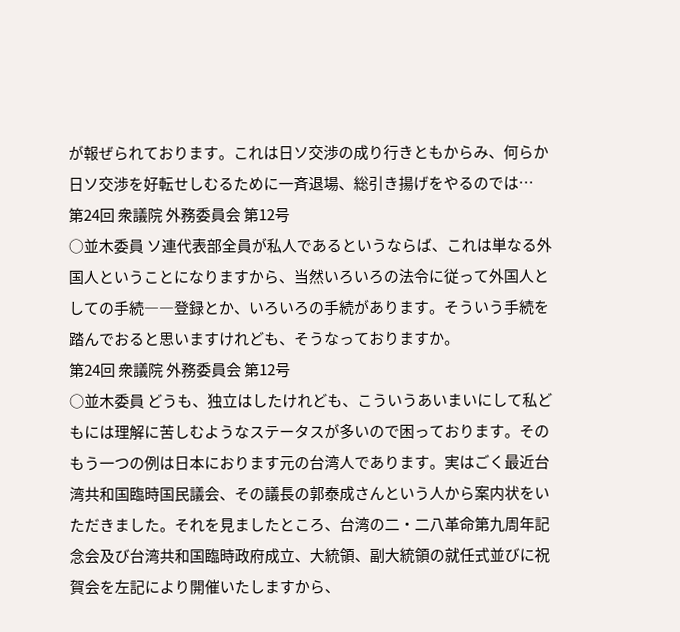が報ぜられております。これは日ソ交渉の成り行きともからみ、何らか日ソ交渉を好転せしむるために一斉退場、総引き揚げをやるのでは…
第24回 衆議院 外務委員会 第12号
○並木委員 ソ連代表部全員が私人であるというならば、これは単なる外国人ということになりますから、当然いろいろの法令に従って外国人としての手続――登録とか、いろいろの手続があります。そういう手続を踏んでおると思いますけれども、そうなっておりますか。
第24回 衆議院 外務委員会 第12号
○並木委員 どうも、独立はしたけれども、こういうあいまいにして私どもには理解に苦しむようなステータスが多いので困っております。そのもう一つの例は日本におります元の台湾人であります。実はごく最近台湾共和国臨時国民議会、その議長の郭泰成さんという人から案内状をいただきました。それを見ましたところ、台湾の二・二八革命第九周年記念会及び台湾共和国臨時政府成立、大統領、副大統領の就任式並びに祝賀会を左記により開催いたしますから、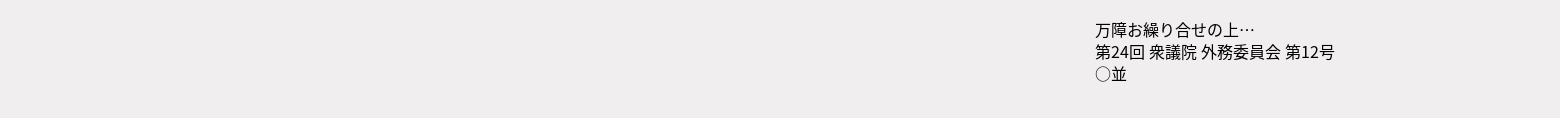万障お繰り合せの上…
第24回 衆議院 外務委員会 第12号
○並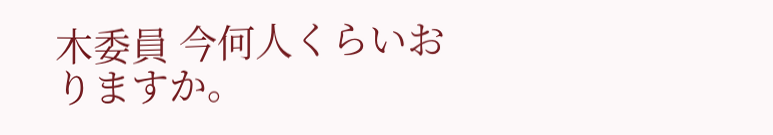木委員 今何人くらいおりますか。